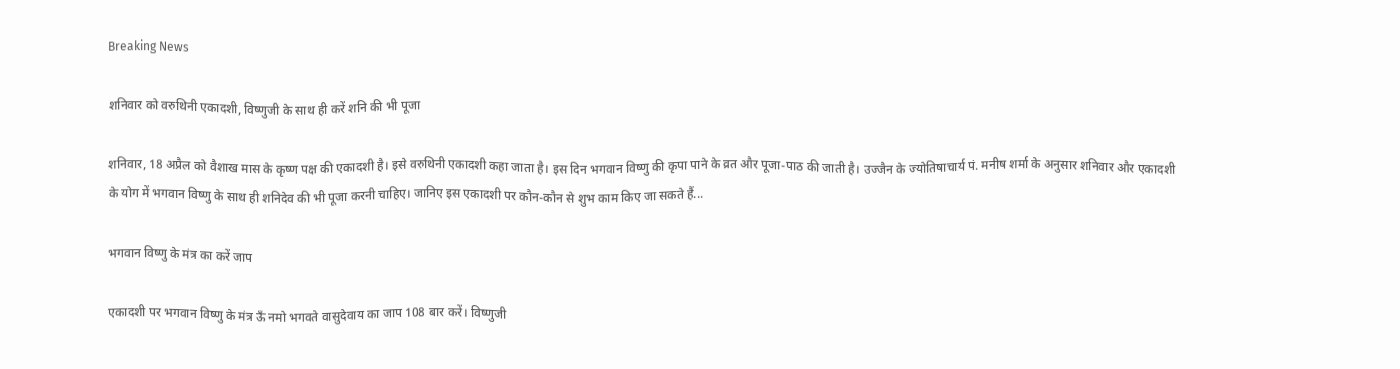Breaking News

शनिवार को वरुथिनी एकादशी, विष्णुजी के साथ ही करें शनि की भी पूजा

शनिवार, 18 अप्रैल को वैशाख मास के कृष्ण पक्ष की एकादशी है। इसे वरुथिनी एकादशी कहा जाता है। इस दिन भगवान विष्णु की कृपा पाने के व्रत और पूजा-पाठ की जाती है। उज्जैन के ज्योतिषाचार्य पं. मनीष शर्मा के अनुसार शनिवार और एकादशी के योग में भगवान विष्णु के साथ ही शनिदेव की भी पूजा करनी चाहिए। जानिए इस एकादशी पर कौन-कौन से शुभ काम किए जा सकते हैं...

भगवान विष्णु के मंत्र का करें जाप

एकादशी पर भगवान विष्णु के मंत्र ऊँ नमो भगवते वासुदेवाय का जाप 108 बार करें। विष्णुजी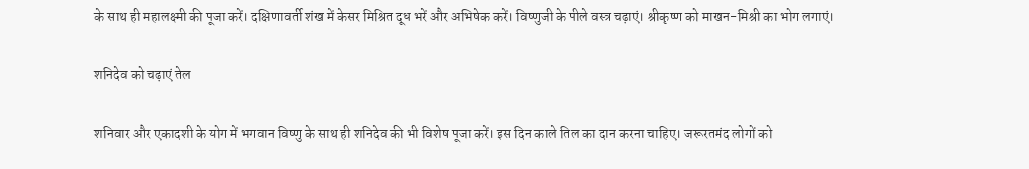के साथ ही महालक्ष्मी की पूजा करें। दक्षिणावर्ती शंख में केसर मिश्रित दूध भरें और अभिषेक करें। विष्णुजी के पीले वस्त्र चढ़ाएं। श्रीकृष्ण को माखन-मिश्री का भोग लगाएं।

शनिदेव को चढ़ाएं तेल

शनिवार और एकादशी के योग में भगवान विष्णु के साथ ही शनिदेव की भी विशेष पूजा करें। इस दिन काले तिल का दान करना चाहिए। जरूरतमंद लोगों को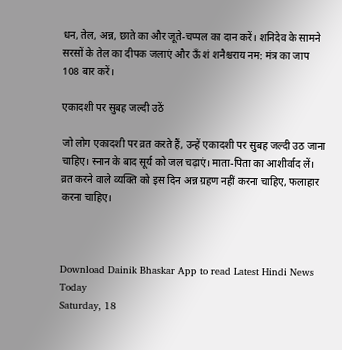धन, तेल, अन्न, छाते का और जूते-चप्पल का दान करें। शनिदेव के सामने सरसों के तेल का दीपक जलाएं और ऊँ शं शनैश्चराय नम: मंत्र का जाप 108 बार करें।

एकादशी पर सुबह जल्दी उठें

जो लोग एकादशी पर व्रत करते हैं, उन्हें एकादशी पर सुबह जल्दी उठ जाना चाहिए। स्नान के बाद सूर्य को जल चढ़ाएं। माता-पिता का आशीर्वाद लें। व्रत करने वाले व्यक्ति को इस दिन अन्न ग्रहण नहीं करना चाहिए, फलाहार करना चाहिए।



Download Dainik Bhaskar App to read Latest Hindi News Today
Saturday, 18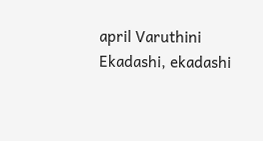april Varuthini Ekadashi, ekadashi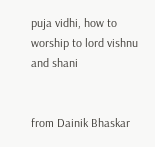puja vidhi, how to worship to lord vishnu and shani


from Dainik Bhaskar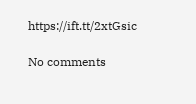https://ift.tt/2xtGsic

No comments